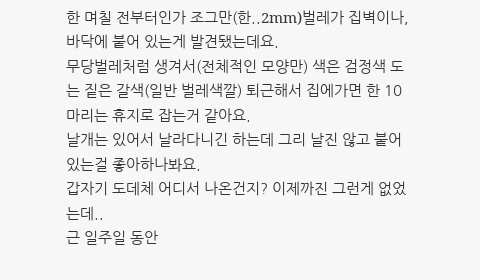한 며칠 전부터인가 조그만(한..2mm)벌레가 집벽이나, 바닥에 붙어 있는게 발견됐는데요.
무당벌레처럼 생겨서(전체적인 모양만) 색은 검정색 도는 짙은 갈색(일반 벌레색깔) 퇴근해서 집에가면 한 10마리는 휴지로 잡는거 같아요.
날개는 있어서 날라다니긴 하는데 그리 날진 않고 붙어있는걸 좋아하나봐요.
갑자기 도데체 어디서 나온건지? 이제까진 그런게 없었는데..
근 일주일 동안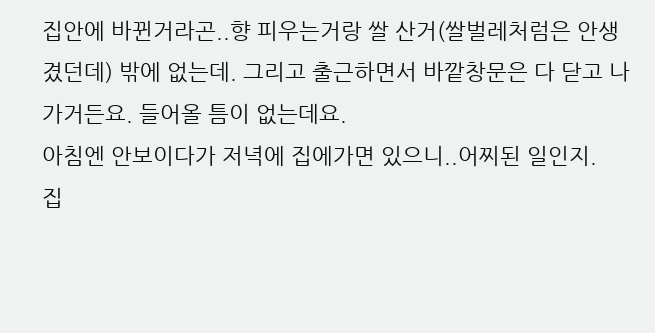집안에 바뀐거라곤..향 피우는거랑 쌀 산거(쌀벌레처럼은 안생겼던데) 밖에 없는데. 그리고 출근하면서 바깥창문은 다 닫고 나가거든요. 들어올 틈이 없는데요.
아침엔 안보이다가 저녁에 집에가면 있으니..어찌된 일인지.
집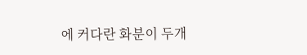에 커다란 화분이 두개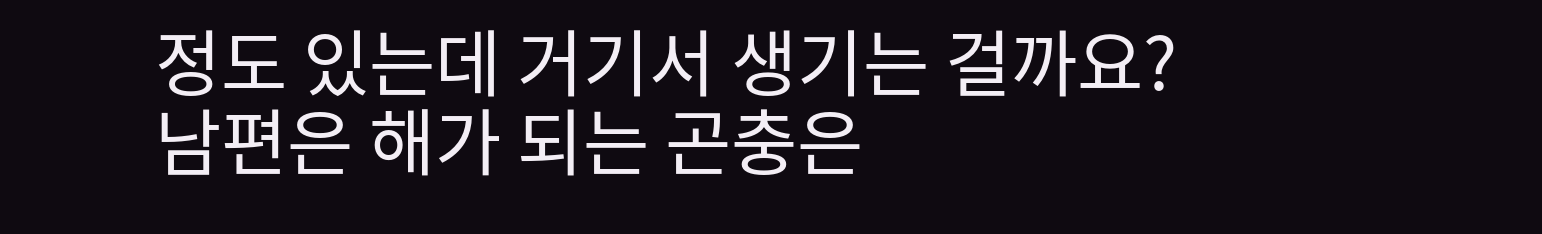정도 있는데 거기서 생기는 걸까요?
남편은 해가 되는 곤충은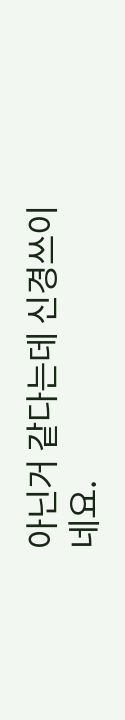아닌거 같다는데 신경쓰이네요.